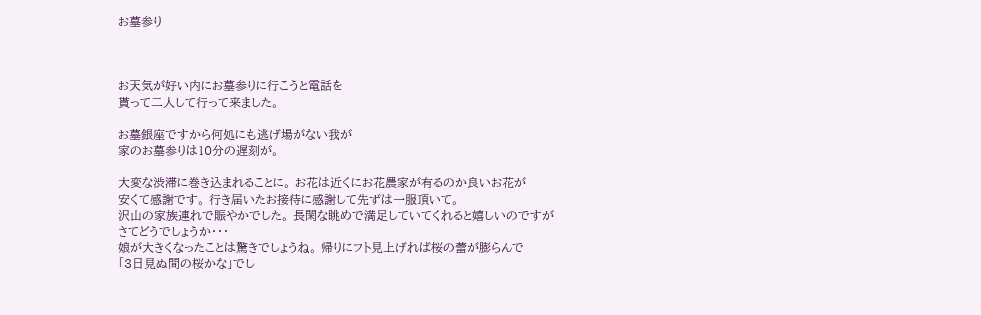お墓参り



お天気が好い内にお墓参りに行こうと電話を
貰って二人して行って来ました。

お墓銀座ですから何処にも逃げ場がない我が
家のお墓参りは10分の遅刻が。

大変な渋滞に巻き込まれることに。 お花は近くにお花農家が有るのか良いお花が
安くて感謝です。 行き届いたお接待に感謝して先ずは一服頂いて。
沢山の家族連れで賑やかでした。 長閑な眺めで満足していてくれると嬉しいのですが
さてどうでしょうか・・・
娘が大きくなったことは驚きでしょうね。 帰りにフト見上げれば桜の蕾が膨らんで
「3日見ぬ間の桜かな」でし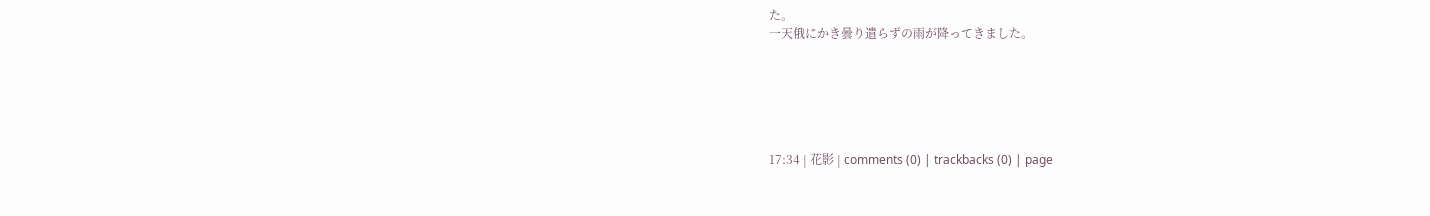た。
一天俄にかき曇り遣らずの雨が降ってきました。






17:34 | 花影 | comments (0) | trackbacks (0) | page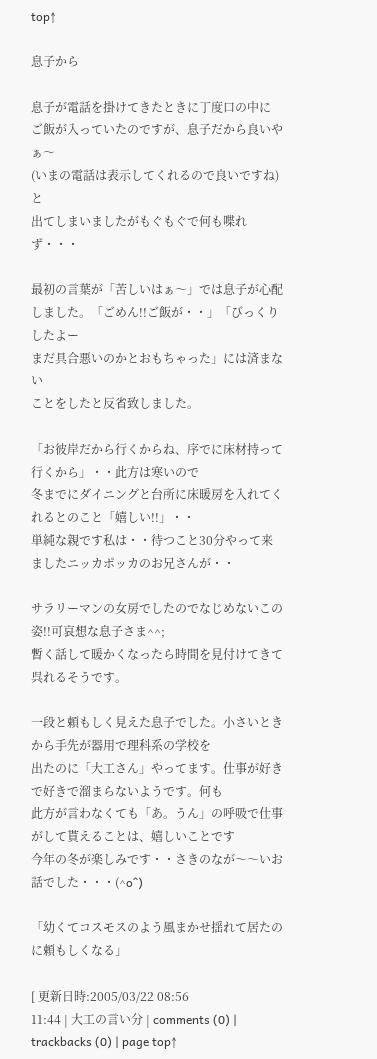top↑

息子から

息子が電話を掛けてきたときに丁度口の中に
ご飯が入っていたのですが、息子だから良いやぁ〜
(いまの電話は表示してくれるので良いですね)と
出てしまいましたがもぐもぐで何も喋れず・・・

最初の言葉が「苦しいはぁ〜」では息子が心配
しました。「ごめん!!ご飯が・・」「びっくりしたよー
まだ具合悪いのかとおもちゃった」には済まない
ことをしたと反省致しました。

「お彼岸だから行くからね、序でに床材持って行くから」・・此方は寒いので
冬までにダイニングと台所に床暖房を入れてくれるとのこと「嬉しい!!」・・
単純な親です私は・・待つこと30分やって来ましたニッカポッカのお兄さんが・・

サラリーマンの女房でしたのでなじめないこの姿!!可哀想な息子さま^^;
暫く話して暖かくなったら時間を見付けてきて呉れるそうです。

一段と頼もしく見えた息子でした。小さいときから手先が器用で理科系の学校を
出たのに「大工さん」やってます。仕事が好きで好きで溜まらないようです。何も
此方が言わなくても「あ。うん」の呼吸で仕事がして貰えることは、嬉しいことです
今年の冬が楽しみです・・さきのなが〜〜いお話でした・・・(^o^)

「幼くてコスモスのよう風まかせ揺れて居たのに頼もしくなる」

[ 更新日時:2005/03/22 08:56
11:44 | 大工の言い分 | comments (0) | trackbacks (0) | page top↑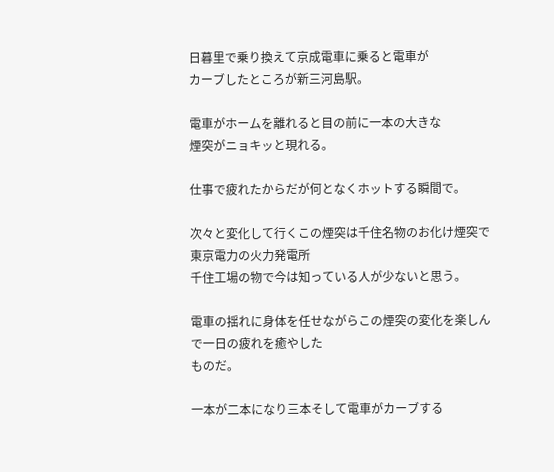日暮里で乗り換えて京成電車に乗ると電車が
カーブしたところが新三河島駅。

電車がホームを離れると目の前に一本の大きな
煙突がニョキッと現れる。

仕事で疲れたからだが何となくホットする瞬間で。

次々と変化して行くこの煙突は千住名物のお化け煙突で東京電力の火力発電所
千住工場の物で今は知っている人が少ないと思う。

電車の揺れに身体を任せながらこの煙突の変化を楽しんで一日の疲れを癒やした
ものだ。

一本が二本になり三本そして電車がカーブする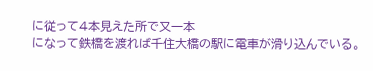に従って4本見えた所で又一本
になって鉄橋を渡れば千住大橋の駅に電車が滑り込んでいる。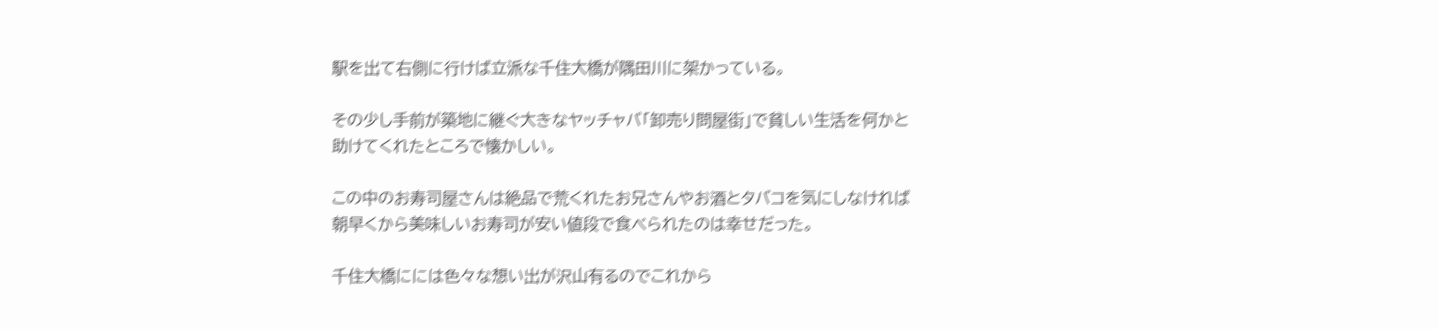駅を出て右側に行けば立派な千住大橋が隅田川に架かっている。

その少し手前が築地に継ぐ大きなヤッチャバ「卸売り問屋街」で貧しい生活を何かと
助けてくれたところで懐かしい。

この中のお寿司屋さんは絶品で荒くれたお兄さんやお酒とタバコを気にしなければ
朝早くから美味しいお寿司が安い値段で食べられたのは幸せだった。

千住大橋にには色々な想い出が沢山有るのでこれから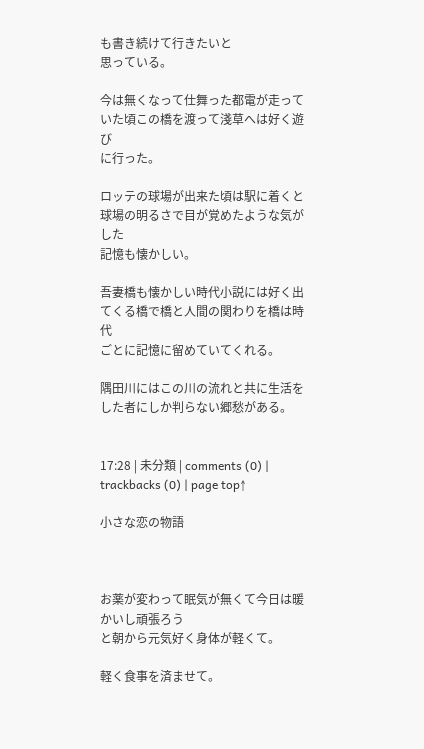も書き続けて行きたいと
思っている。

今は無くなって仕舞った都電が走っていた頃この橋を渡って淺草へは好く遊び
に行った。

ロッテの球場が出来た頃は駅に着くと球場の明るさで目が覚めたような気がした
記憶も懐かしい。

吾妻橋も懐かしい時代小説には好く出てくる橋で橋と人間の関わりを橋は時代
ごとに記憶に留めていてくれる。

隅田川にはこの川の流れと共に生活をした者にしか判らない郷愁がある。


17:28 | 未分類 | comments (0) | trackbacks (0) | page top↑

小さな恋の物語



お薬が変わって眠気が無くて今日は暖かいし頑張ろう
と朝から元気好く身体が軽くて。

軽く食事を済ませて。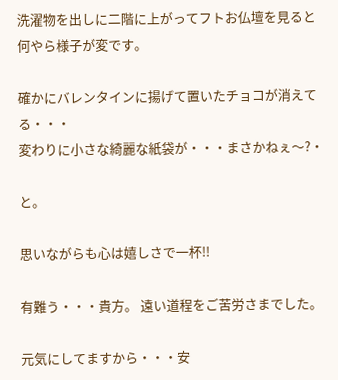洗濯物を出しに二階に上がってフトお仏壇を見ると
何やら様子が変です。

確かにバレンタインに揚げて置いたチョコが消えてる・・・
変わりに小さな綺麗な紙袋が・・・まさかねぇ〜?・

と。

思いながらも心は嬉しさで一杯!!

有難う・・・貴方。 遠い道程をご苦労さまでした。

元気にしてますから・・・安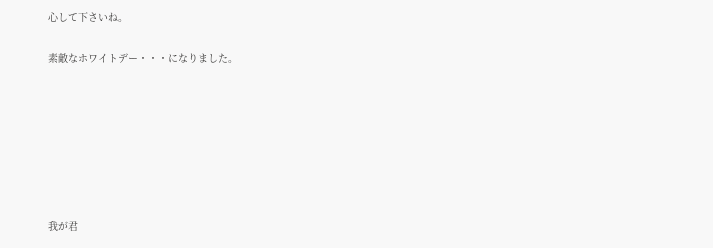心して下さいね。

素敵なホワイトデー・・・になりました。







我が君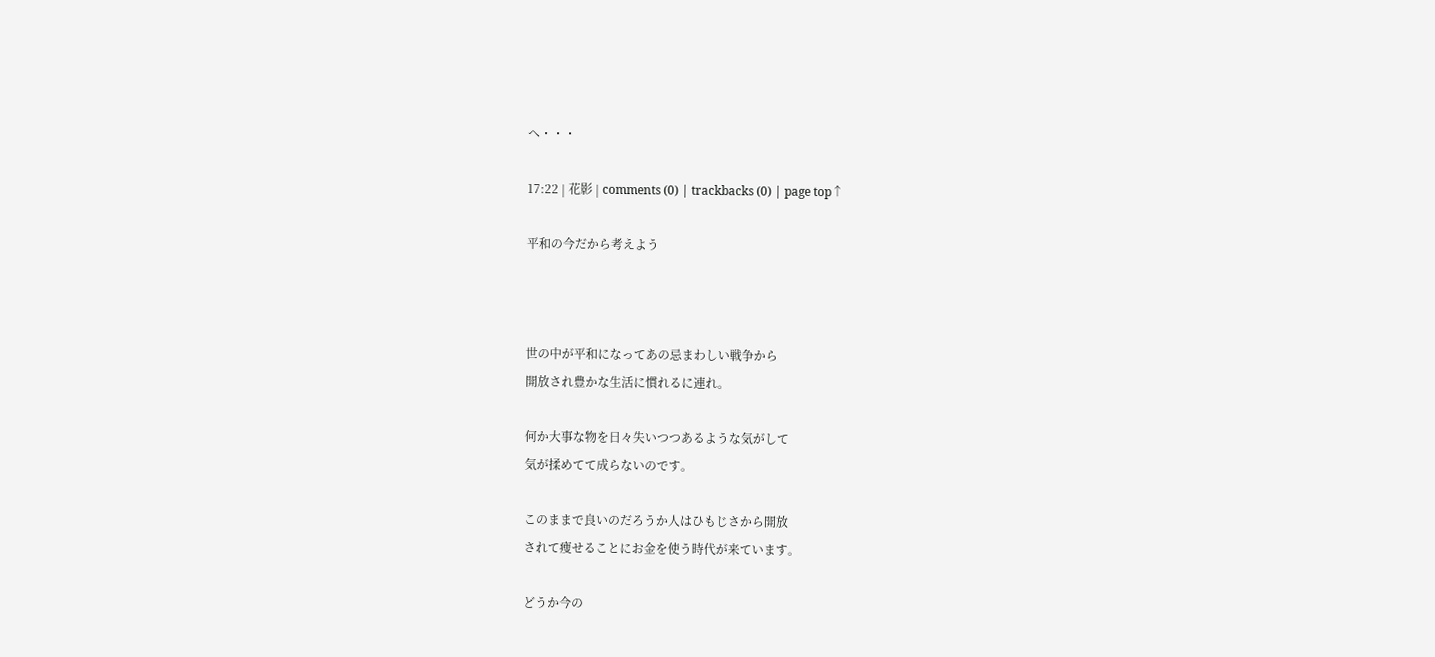へ・・・

17:22 | 花影 | comments (0) | trackbacks (0) | page top↑

平和の今だから考えよう



世の中が平和になってあの忌まわしい戦争から
開放され豊かな生活に慣れるに連れ。

何か大事な物を日々失いつつあるような気がして
気が揉めてて成らないのです。

このままで良いのだろうか人はひもじさから開放
されて痩せることにお金を使う時代が来ています。

どうか今の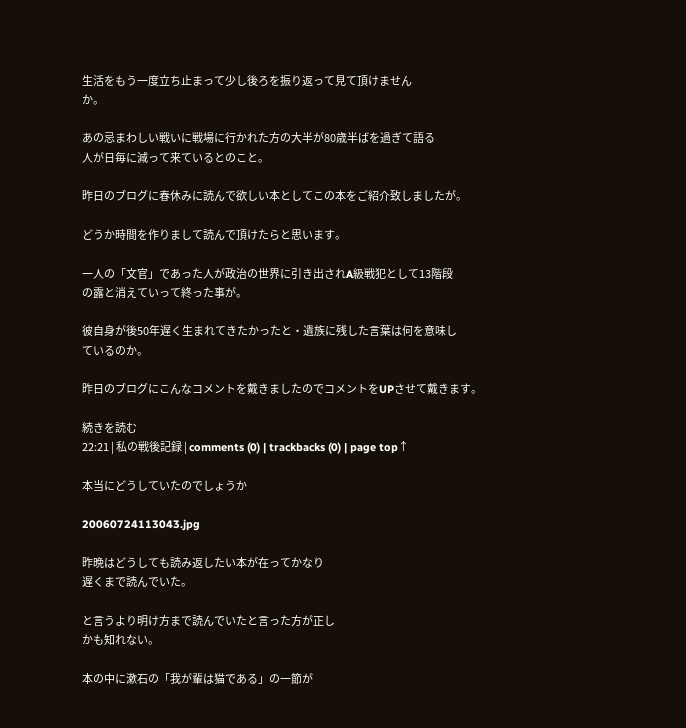生活をもう一度立ち止まって少し後ろを振り返って見て頂けません
か。

あの忌まわしい戦いに戦場に行かれた方の大半が80歳半ばを過ぎて語る
人が日毎に減って来ているとのこと。

昨日のブログに春休みに読んで欲しい本としてこの本をご紹介致しましたが。

どうか時間を作りまして読んで頂けたらと思います。

一人の「文官」であった人が政治の世界に引き出されA級戦犯として13階段
の露と消えていって終った事が。

彼自身が後50年遅く生まれてきたかったと・遺族に残した言葉は何を意味し
ているのか。

昨日のブログにこんなコメントを戴きましたのでコメントをUPさせて戴きます。

続きを読む
22:21 | 私の戦後記録 | comments (0) | trackbacks (0) | page top↑

本当にどうしていたのでしょうか

20060724113043.jpg

昨晩はどうしても読み返したい本が在ってかなり
遅くまで読んでいた。

と言うより明け方まで読んでいたと言った方が正し
かも知れない。

本の中に漱石の「我が輩は猫である」の一節が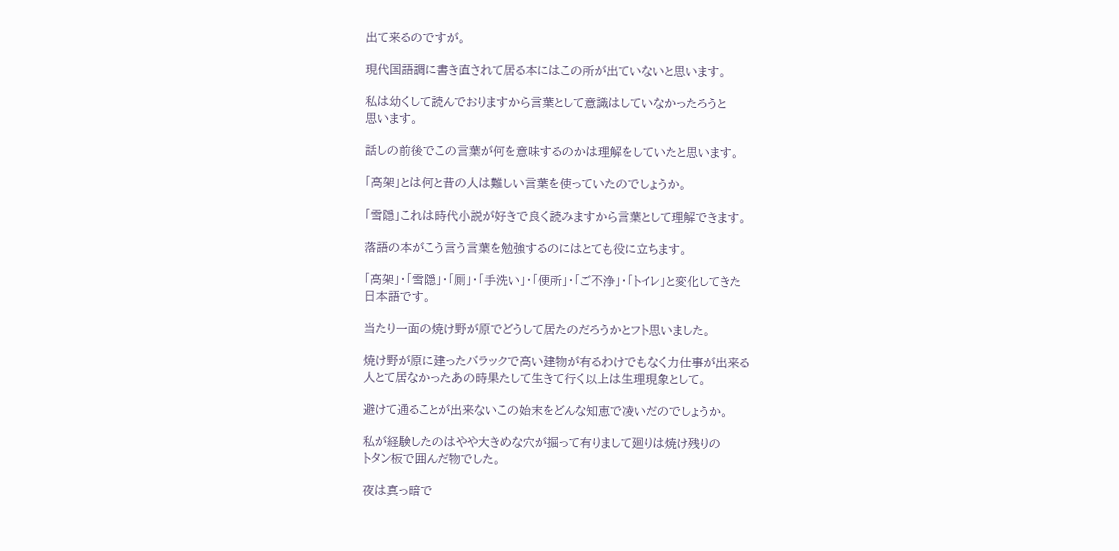出て来るのですが。

現代国語調に書き直されて居る本にはこの所が出ていないと思います。

私は幼くして読んでおりますから言葉として意識はしていなかったろうと
思います。

話しの前後でこの言葉が何を意味するのかは理解をしていたと思います。

「高架」とは何と昔の人は難しい言葉を使っていたのでしょうか。

「雪隠」これは時代小説が好きで良く読みますから言葉として理解できます。

落語の本がこう言う言葉を勉強するのにはとても役に立ちます。

「高架」・「雪隠」・「厠」・「手洗い」・「便所」・「ご不浄」・「トイレ」と変化してきた
日本語です。

当たり一面の焼け野が原でどうして居たのだろうかとフト思いました。

焼け野が原に建ったバラックで高い建物が有るわけでもなく力仕事が出来る
人とて居なかったあの時果たして生きて行く以上は生理現象として。

避けて通ることが出来ないこの始末をどんな知恵で凌いだのでしょうか。

私が経験したのはやや大きめな穴が掘って有りまして廻りは焼け残りの
トタン板で囲んだ物でした。

夜は真っ暗で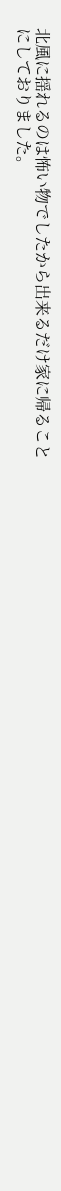北風に揺れるのは怖い物でしたから出来るだけ家に帰ること
にしておりました。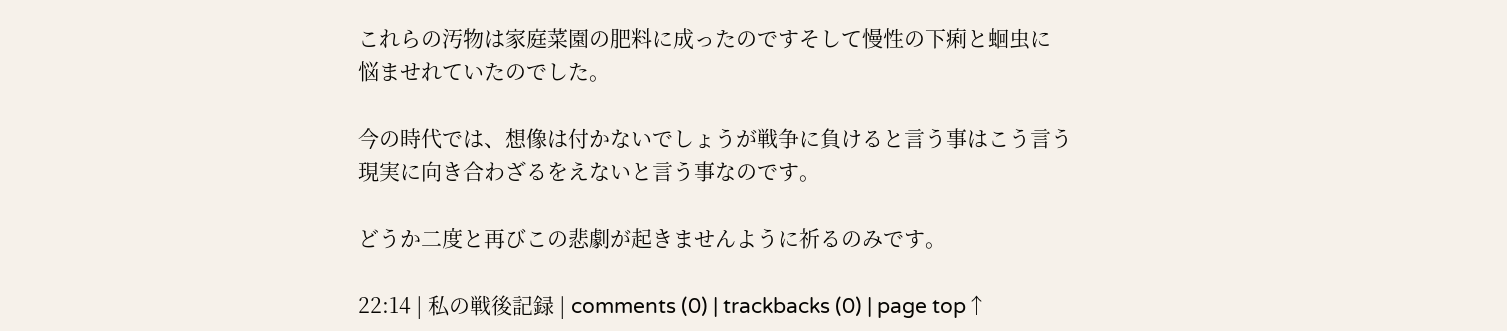これらの汚物は家庭菜園の肥料に成ったのですそして慢性の下痢と蛔虫に
悩ませれていたのでした。

今の時代では、想像は付かないでしょうが戦争に負けると言う事はこう言う
現実に向き合わざるをえないと言う事なのです。

どうか二度と再びこの悲劇が起きませんように祈るのみです。

22:14 | 私の戦後記録 | comments (0) | trackbacks (0) | page top↑